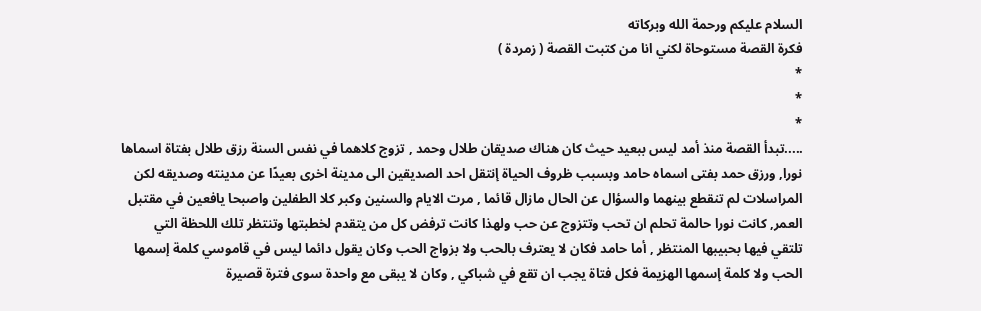السلام عليكم ورحمة الله وبركاته
فكرة القصة مستوحاة لكني انا من كتبت القصة ( زمردة )
*
*
*
.....تبدأ القصة منذ أمد ليس ببعيد حيث كان هناك صديقان طلال وحمد , تزوج كلاهما في نفس السنة رزق طلال بفتاة اسماها نورا, ورزق حمد بفتى اسماه حامد وبسبب ظروف الحياة إنتقل احد الصديقين الى مدينة اخرى بعيدًا عن مدينته وصديقه لكن المراسلات لم تنقطع بينهما والسؤال عن الحال مازال قائما , مرت الايام والسنين وكبر كلا الطفلين واصبحا يافعين في مقتبل العمر, كانت نورا حالمة تحلم ان تحب وتتزوج عن حب ولهذا كانت ترفض كل من يتقدم لخطبتها وتنتظر تلك اللحظة التي تلتقي فيها بحبيبها المنتظر , أما حامد فكان لا يعترف بالحب ولا بزواج الحب وكان يقول دائما ليس في قاموسي كلمة إسمها الحب ولا كلمة إسمها الهزيمة فكل فتاة يجب ان تقع في شباكي , وكان لا يبقى مع واحدة سوى فترة قصيرة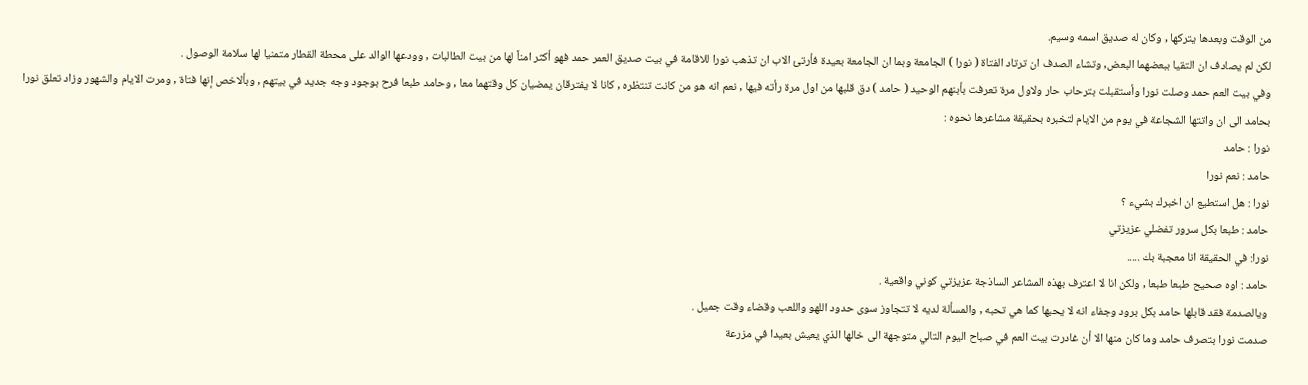من الوقت وبعدها يتركها , وكان له صديق اسمه وسيم.
لكن لم يصادف ان التقيا ببعضهما البعض, وتشاء الصدف ان ترتاد الفتاة ( نورا ) الجامعة وبما ان الجامعة بعيدة فأرتئ الاب ان تذهب نورا للاقامة في بيت صديق العمر حمد فهو أكثر امناً لها من بيت الطالبات , وودعها الوالد على محطة القطار متمنيا لها سلامة الوصول .
وفي بيت العم حمد وصلت نورا وأستقبلت بترحاب حار ولاول مرة تعرفت بأبنهم الوحيد ( حامد ) دق قلبها من اول مرة رأته فيها , نعم انه هو من كانت تنتظره , كانا لا يفترقان يمضيان كل وقتهما معا , وحامد طبعا فرح بوجود وجه جديد في بيتهم , وبألاخص إنها فتاة , ومرت الايام والشهور وزاد تعلق نورا بحامد الى ان واتتها الشجاعة في يوم من الايام لتخبره بحقيقة مشاعرها نحوه :
نورا : حامد
حامد : نعم نورا
نورا : هل استطيع ان اخبرك بشيء ؟
حامد : طبعا بكل سرور تفضلي عزيزتي
نورا: في الحقيقة انا معجبة بك .....
حامد : اوه صحيح طبعا طبعا , ولكن انا لا اعترف بهذه المشاعر الساذجة عزيزتي كوني واقعية .
ويالصدمة فقد قابلها حامد بكل برود وجفاء انه لا يحبها كما هي تحبه , والمسألة لديه لا تتجاوز سوى حدود اللهو واللعب وقضاء وقت جميل .
صدمت نورا بتصرف حامد وما كان منها الا أن غادرت بيت العم في صباح اليوم التالي متوجهة الى خالها الذي يعيش بعيدا في مزرعة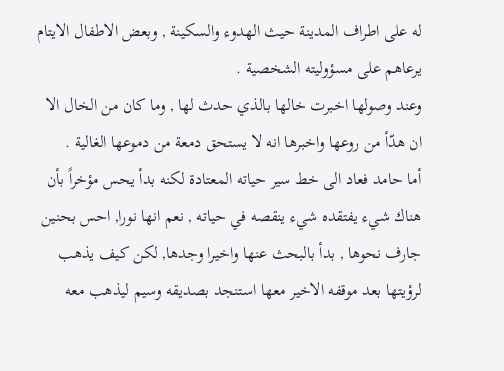له على اطراف المدينة حيث الهدوء والسكينة , وبعض الاطفال الايتام يرعاهم على مسؤوليته الشخصية .
وعند وصولها اخبرت خالها بالذي حدث لها , وما كان من الخال الا ان هدّأ من روعها واخبرها انه لا يستحق دمعة من دموعها الغالية .
أما حامد فعاد الى خط سير حياته المعتادة لكنه بدأ يحس مؤخراً بأن هناك شيء يفتقده شيء ينقصه في حياته , نعم انها نورا, احس بحنين جارف نحوها , بدأ بالبحث عنها واخيرا وجدها, لكن كيف يذهب لرؤيتها بعد موقفه الاخير معها استنجد بصديقه وسيم ليذهب معه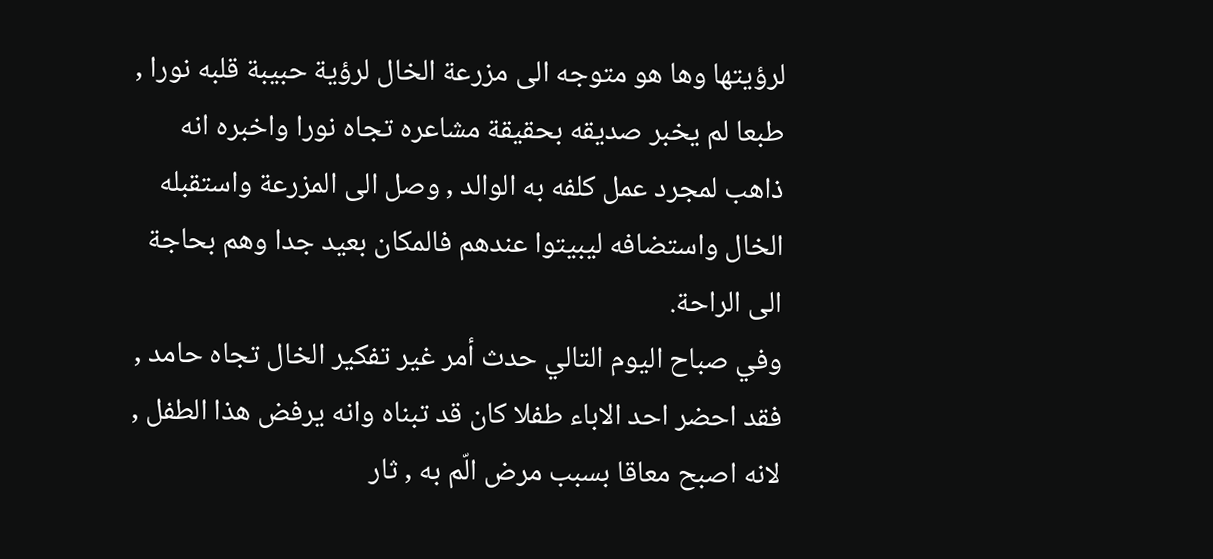لرؤيتها وها هو متوجه الى مزرعة الخال لرؤية حبيبة قلبه نورا , طبعا لم يخبر صديقه بحقيقة مشاعره تجاه نورا واخبره انه ذاهب لمجرد عمل كلفه به الوالد , وصل الى المزرعة واستقبله الخال واستضافه ليبيتوا عندهم فالمكان بعيد جدا وهم بحاجة الى الراحة.
وفي صباح اليوم التالي حدث أمر غير تفكير الخال تجاه حامد , فقد احضر احد الاباء طفلا كان قد تبناه وانه يرفض هذا الطفل , لانه اصبح معاقا بسبب مرض الّم به , ثار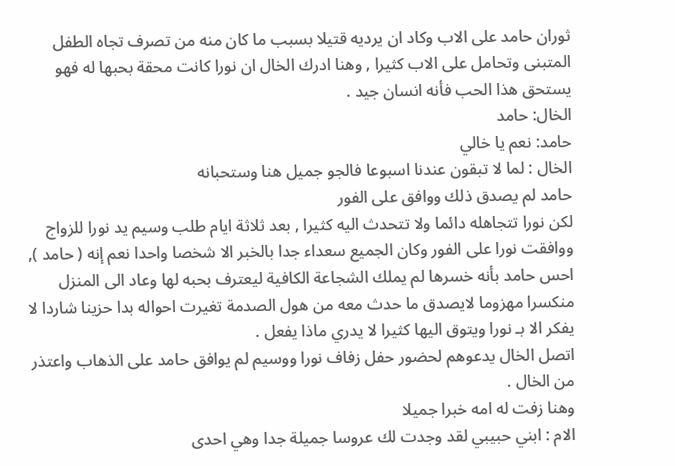ثوران حامد على الاب وكاد ان يرديه قتيلا بسبب ما كان منه من تصرف تجاه الطفل المتبنى وتحامل على الاب كثيرا , وهنا ادرك الخال ان نورا كانت محقة بحبها له فهو يستحق هذا الحب فأنه انسان جيد .
الخال: حامد
حامد: نعم يا خالي
الخال : لما لا تبقون عندنا اسبوعا فالجو جميل هنا وستحبانه
حامد لم يصدق ذلك ووافق على الفور
لكن نورا تتجاهله دائما ولا تتحدث اليه كثيرا , بعد ثلاثة ايام طلب وسيم يد نورا للزواج ووافقت نورا على الفور وكان الجميع سعداء جدا بالخبر الا شخصا واحدا نعم إنه ( حامد ), احس حامد بأنه خسرها لم يملك الشجاعة الكافية ليعترف بحبه لها وعاد الى المنزل منكسرا مهزوما لايصدق ما حدث معه من هول الصدمة تغيرت احواله بدا حزينا شاردا لا يفكر الا بـ نورا ويتوق اليها كثيرا لا يدري ماذا يفعل .
اتصل الخال يدعوهم لحضور حفل زفاف نورا ووسيم لم يوافق حامد على الذهاب واعتذر من الخال .
وهنا زفت له امه خبرا جميلا
الام : ابني حبيبي لقد وجدت لك عروسا جميلة جدا وهي احدى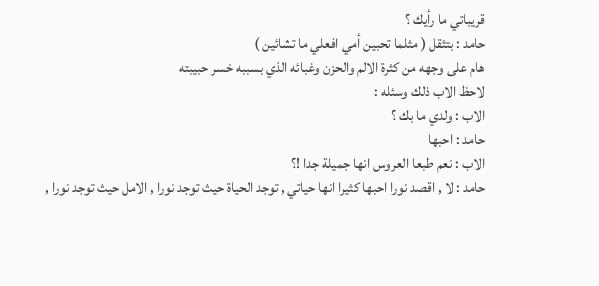قريباتي ما رأيك ؟
حامد : بتثقل ( مثلما تحبين أمي افعلي ما تشائين )
هام على وجهه من كثرة الالم والحزن وغبائه الذي بسببه خسر حبيبته
لاحظ الاب ذلك وسئله :
الاب : ولدي ما بك ؟
حامد : احبها
الاب : نعم طبعا العروس انها جميلة جدا !؟
حامد : لا , اقصد نورا احبها كثيرا انها حياتي , توجد الحياة حيث توجد نورا , الامل حيث توجد نورا ,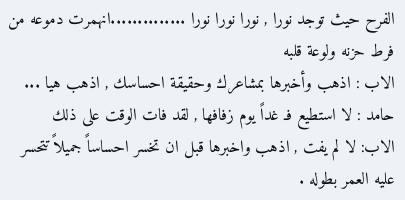الفرح حيث توجد نورا , نورا نورا نورا ..............انهمرت دموعه من فرط حزنه ولوعة قلبه
الاب : اذهب وأخبرها بمشاعرك وحقيقة احساسك , اذهب هيا ...
حامد : لا استطيع فـ غداً يوم زفافها , لقد فات الوقت على ذلك
الاب: لا لم يفت , اذهب واخبرها قبل ان تخسر احساساً جميلاً تتحسر عليه العمر بطوله .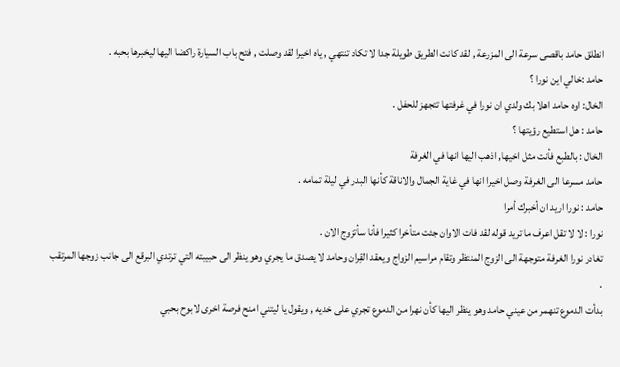انطلق حامد باقصى سرعة الى المزرعة , لقد كانت الطريق طويلة جدا لا تكاد تنتهي , ياه اخيرا لقد وصلت , فتح باب السيارة راكضا اليها ليخبرها بحبه .
حامد :خالي اين نورا ؟
الخال: اوه حامد اهلا بك ولدي ان نورا في غرفتها تتجهز للحفل .
حامد : هل استطيع رؤيتها ؟
الخال : بالطبع فأنت مثل اخيها, اذهب اليها انها في الغرفة
حامد مسرعا الى الغرفة وصل اخيرا انها في غاية الجمال والاناقة كأنها البدر في ليلة تمامه .
حامد : نورا اريد ان أخبرك أمرا
نورا : لا لا تقل اعرف ما تريد قوله لقد فات الاوان جئت متأخرا كثيرا فأنا سأتزوج الان .
تغادر نورا الغرفة متوجهة الى الزوج المنتظر وتقام مراسيم الزواج ويعقد القِران وحامد لا يصدق ما يجري وهو ينظر الى حبيبته التي ترتدي البرقع الى جانب زوجها المرتقب .
بدأت الدموع تنهمر من عيني حامد وهو ينظر اليها كأن نهرا من الدموع تجري على خديه , ويقول يا ليتني امنح فرصة اخرى لابوح بحبي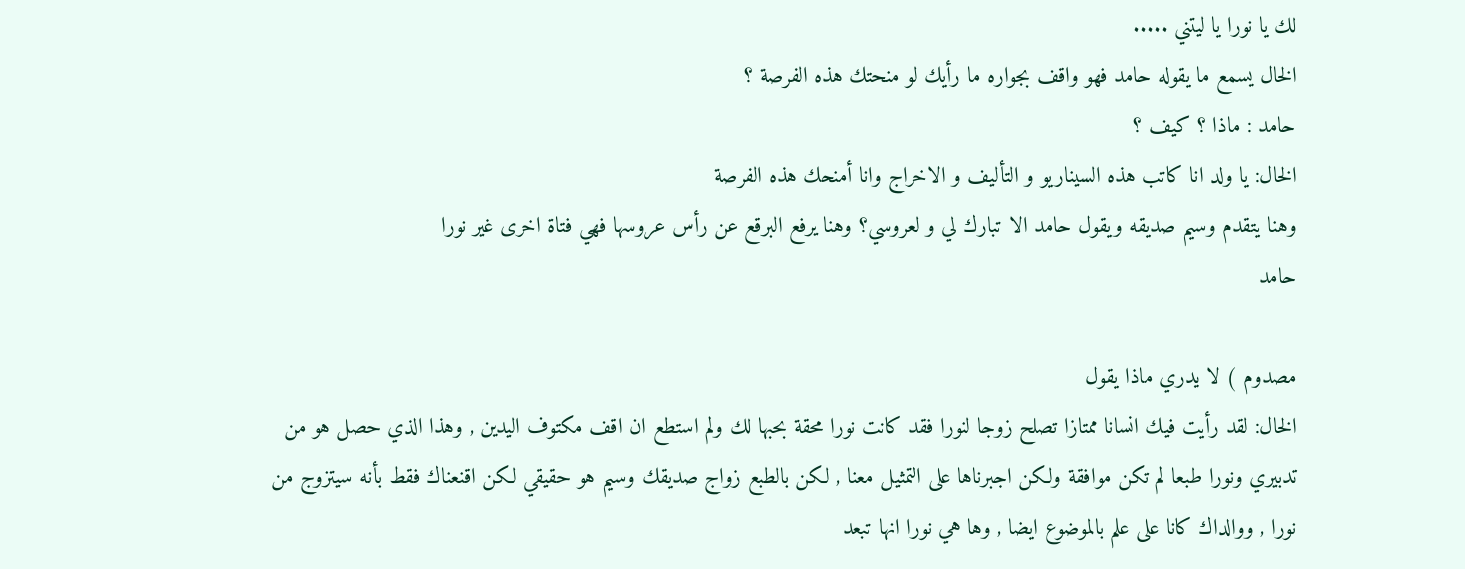لك يا نورا يا ليتني .....
الخال يسمع ما يقوله حامد فهو واقف بجواره ما رأيك لو منحتك هذه الفرصة ؟
حامد : ماذا ؟ كيف ؟
الخال: يا ولد انا كاتب هذه السيناريو و التأليف و الاخراج وانا أمنحك هذه الفرصة
وهنا يتقدم وسيم صديقه ويقول حامد الا تبارك لي و لعروسي؟ وهنا يرفع البرقع عن رأس عروسها فهي فتاة اخرى غير نورا
حامد

مصدوم ) لا يدري ماذا يقول
الخال: لقد رأيت فيك انسانا ممتازا تصلح زوجا لنورا فقد كانت نورا محقة بحبها لك ولم استطع ان اقف مكتوف اليدين , وهذا الذي حصل هو من تدبيري ونورا طبعا لم تكن موافقة ولكن اجبرناها على التمثيل معنا , لكن بالطبع زواج صديقك وسيم هو حقيقي لكن اقنعناك فقط بأنه سيتزوج من نورا , ووالداك كانا على علم بالموضوع ايضا , وها هي نورا انها تبعد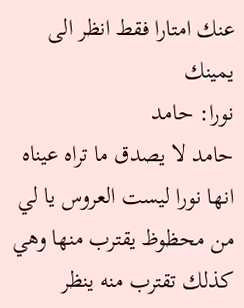عنك امتارا فقط انظر الى يمينك
نورا: حامد
حامد لا يصدق ما تراه عيناه انها نورا ليست العروس يا لي من محظوظ يقترب منها وهي كذلك تقترب منه ينظر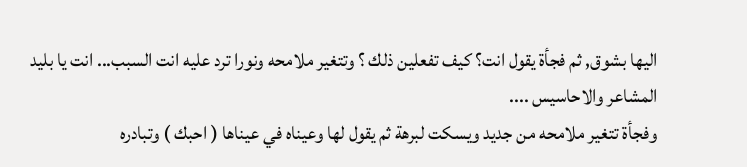اليها بشوق, ثم فجأة يقول انت؟ كيف تفعلين ذلك ؟ وتتغير ملامحه ونورا ترد عليه انت السبب... انت يا بليد المشاعر والاحاسيس ....
وفجأة تتغير ملامحه من جديد ويسكت لبرهة ثم يقول لها وعيناه في عيناها ( احبك ) وتبادره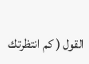القول ( كم انتظرتك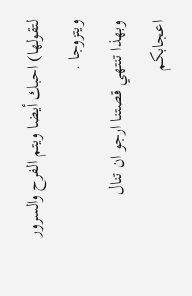لتقولها) احبك أيضا ويتم الفرح والسرور ويتزوجا .
وبهذا تنتهي قصتنا ارجو ان تنال اعجابكم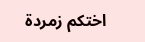اختكم زمردة